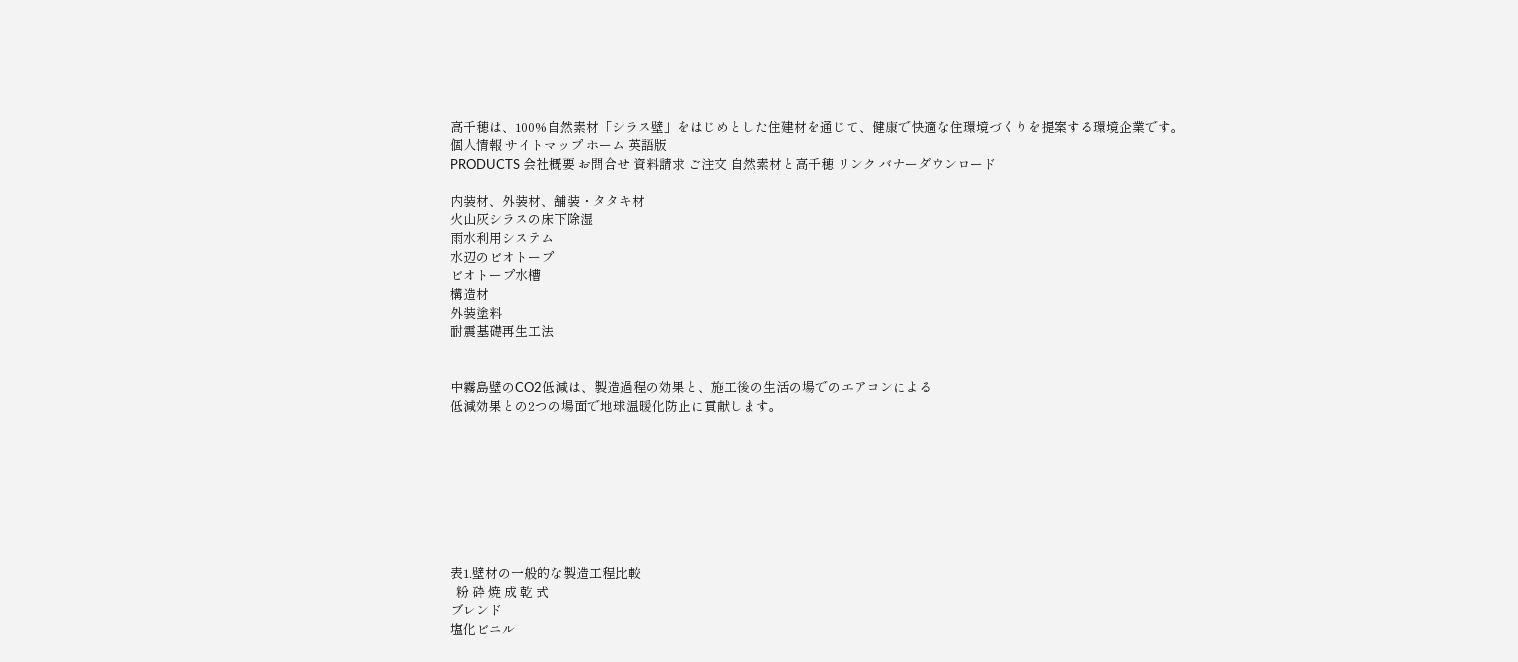高千穂は、100%自然素材「シラス壁」をはじめとした住建材を通じて、健康で快適な住環境づくりを提案する環境企業です。
個人情報 サイトマップ ホーム 英語版
PRODUCTS 会社概要 お問合せ 資料請求 ご注文 自然素材と高千穂 リンク バナーダウンロード

内装材、外装材、舗装・タタキ材
火山灰シラスの床下除湿
雨水利用システム
水辺のビオトープ
ビオトープ水槽
構造材
外装塗料
耐震基礎再生工法


中霧島壁のCO2低減は、製造過程の効果と、施工後の生活の場でのエアコンによる
低減効果との2つの場面で地球温暖化防止に貢献します。








表1.壁材の一般的な製造工程比較
  粉 砕 焼 成 乾 式
ブレンド
塩化ビニル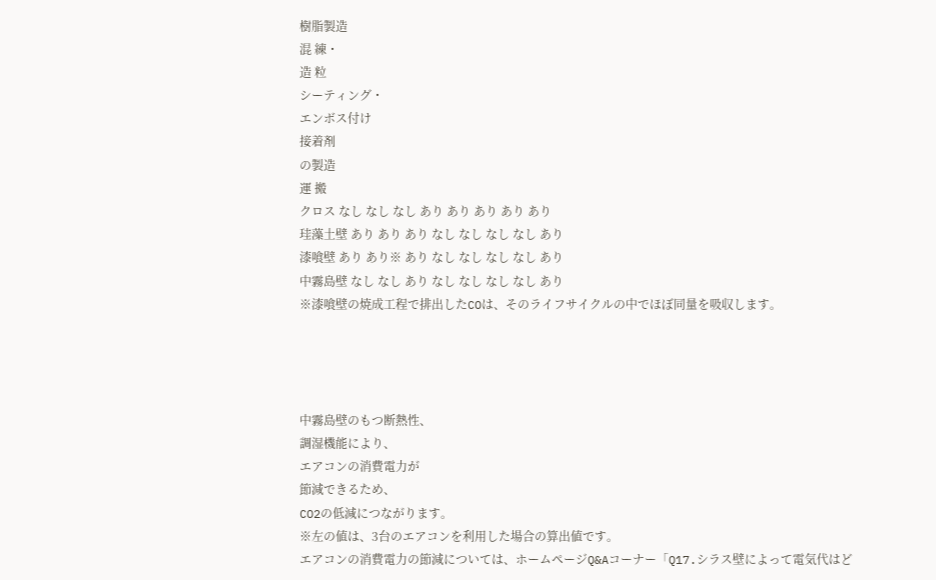樹脂製造
混 練・
造 粒
シーティング・
エンボス付け
接着剤
の製造
運 搬
クロス なし なし なし あり あり あり あり あり
珪藻土壁 あり あり あり なし なし なし なし あり
漆喰壁 あり あり※ あり なし なし なし なし あり
中霧島壁 なし なし あり なし なし なし なし あり
※漆喰壁の焼成工程で排出したCOは、そのライフサイクルの中でほぼ同量を吸収します。




中霧島壁のもつ断熱性、
調湿機能により、
エアコンの消費電力が
節減できるため、
CO2の低減につながります。
※左の値は、3台のエアコンを利用した場合の算出値です。
エアコンの消費電力の節減については、ホームページQ&Aコーナー「Q17.シラス壁によって電気代はど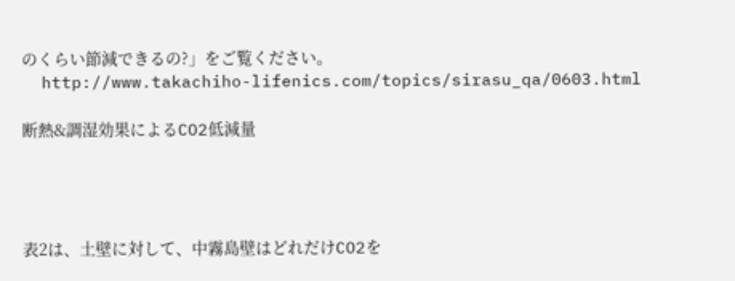のくらい節減できるの?」をご覧ください。
  http://www.takachiho-lifenics.com/topics/sirasu_qa/0603.html

断熱&調湿効果によるCO2低減量




表2は、土壁に対して、中霧島壁はどれだけCO2を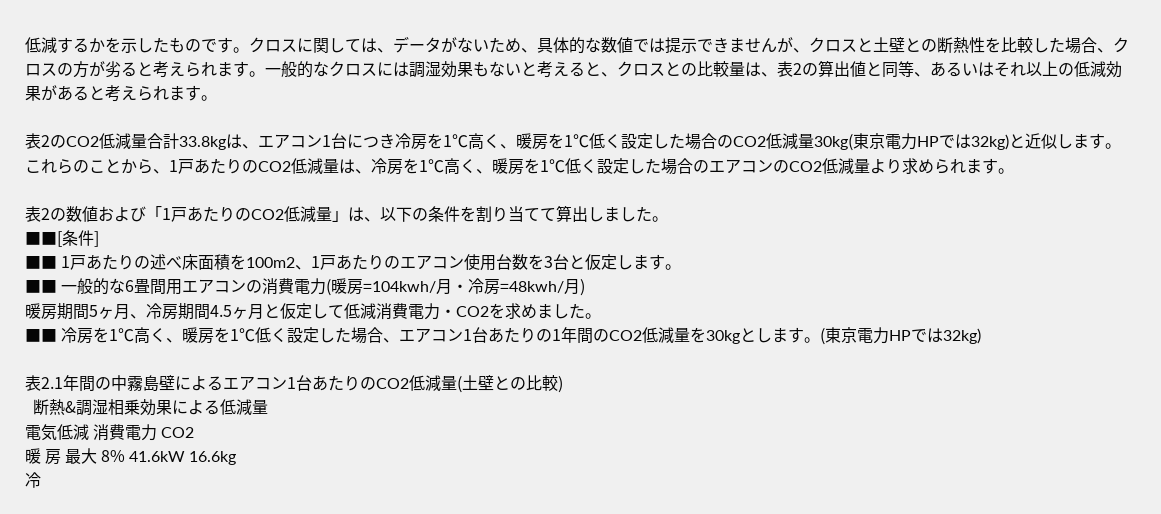低減するかを示したものです。クロスに関しては、データがないため、具体的な数値では提示できませんが、クロスと土壁との断熱性を比較した場合、クロスの方が劣ると考えられます。一般的なクロスには調湿効果もないと考えると、クロスとの比較量は、表2の算出値と同等、あるいはそれ以上の低減効果があると考えられます。

表2のCO2低減量合計33.8kgは、エアコン1台につき冷房を1℃高く、暖房を1℃低く設定した場合のCO2低減量30kg(東京電力HPでは32kg)と近似します。これらのことから、1戸あたりのCO2低減量は、冷房を1℃高く、暖房を1℃低く設定した場合のエアコンのCO2低減量より求められます。

表2の数値および「1戸あたりのCO2低減量」は、以下の条件を割り当てて算出しました。
■■[条件]
■■ 1戸あたりの述べ床面積を100m2、1戸あたりのエアコン使用台数を3台と仮定します。
■■ 一般的な6畳間用エアコンの消費電力(暖房=104kwh/月・冷房=48kwh/月)
暖房期間5ヶ月、冷房期間4.5ヶ月と仮定して低減消費電力・CO2を求めました。
■■ 冷房を1℃高く、暖房を1℃低く設定した場合、エアコン1台あたりの1年間のCO2低減量を30kgとします。(東京電力HPでは32kg)

表2.1年間の中霧島壁によるエアコン1台あたりのCO2低減量(土壁との比較)
  断熱&調湿相乗効果による低減量
電気低減 消費電力 CO2
暖 房 最大 8% 41.6kW 16.6kg
冷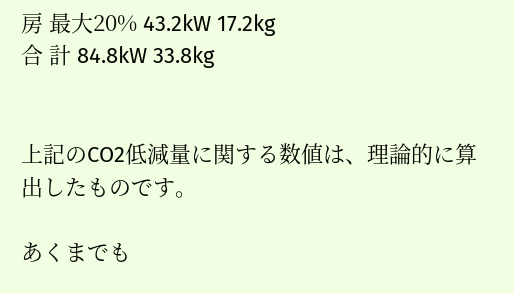房 最大20% 43.2kW 17.2kg
合 計 84.8kW 33.8kg


上記のCO2低減量に関する数値は、理論的に算出したものです。

あくまでも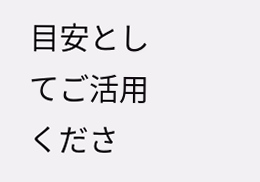目安としてご活用くださ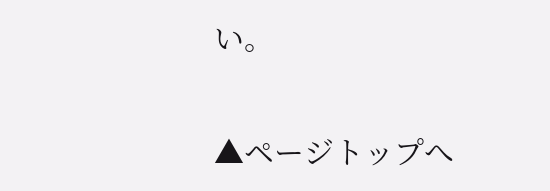い。

▲ページトップへ